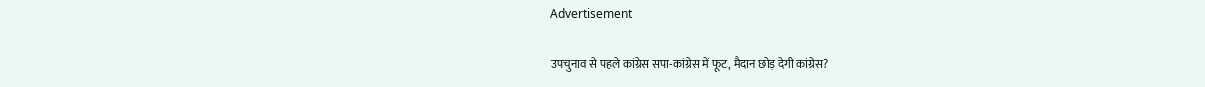Advertisement

उपचुनाव से पहले कांग्रेस सपा-कांग्रेस में फूट, मैदान छोड़ देगी कांग्रेस?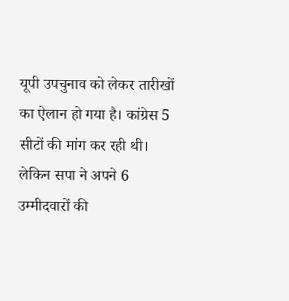यूपी उपचुनाव को लेकर तारीखों का ऐलान हो गया है। कांग्रेस 5 सीटों की मांग कर रही थी। लेकिन सपा ने अपने 6 उम्मीदवारों की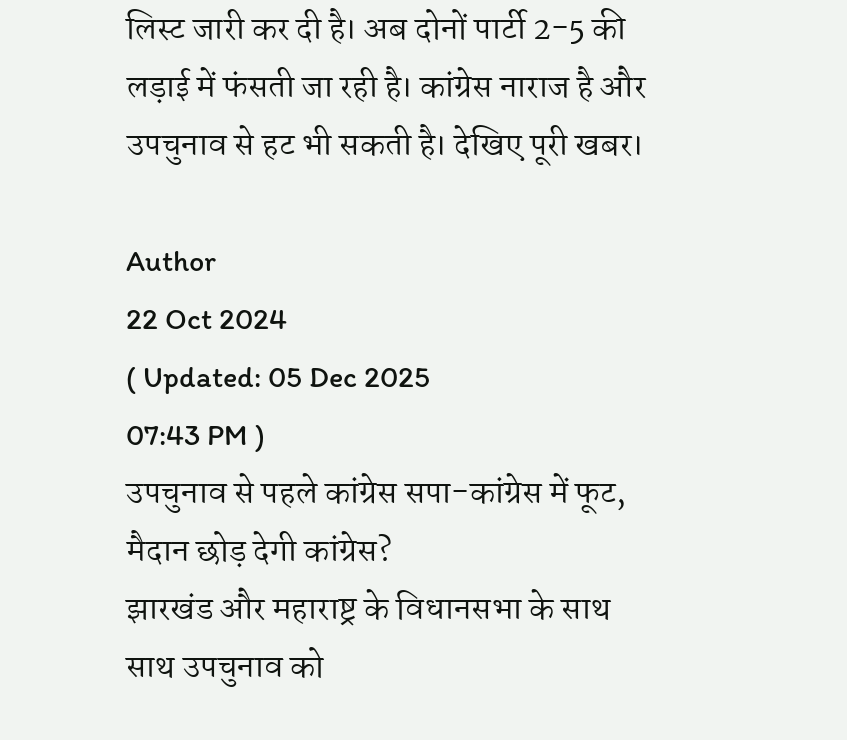लिस्ट जारी कर दी है। अब दोनों पार्टी 2-5 की लड़ाई में फंसती जा रही है। कांग्रेस नाराज है और उपचुनाव से हट भी सकती है। देखिए पूरी खबर।

Author
22 Oct 2024
( Updated: 05 Dec 2025
07:43 PM )
उपचुनाव से पहले कांग्रेस सपा-कांग्रेस में फूट, मैदान छोड़ देगी कांग्रेस?
झारखंड और महाराष्ट्र के विधानसभा के साथ साथ उपचुनाव को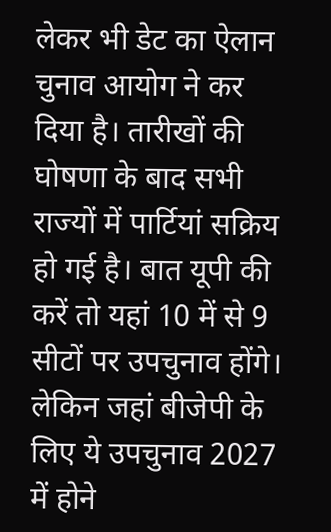लेकर भी डेट का ऐलान चुनाव आयोग ने कर दिया है। तारीखों की घोषणा के बाद सभी राज्यों में पार्टियां सक्रिय हो गई है। बात यूपी की करें तो यहां 10 में से 9 सीटों पर उपचुनाव होंगे। लेकिन जहां बीजेपी के लिए ये उपचुनाव 2027 में होने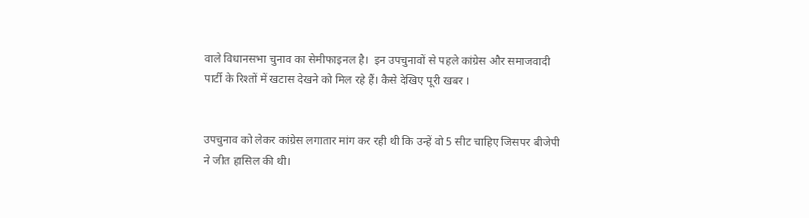वाले विधानसभा चुनाव का सेमीफाइनल है।  इन उपचुनावों से पहले कांग्रेस और समाजवादी पार्टी के रिश्तों में खटास देखने को मिल रहे हैं। कैसे देखिए पूरी खबर ।


उपचुनाव को लेकर कांग्रेस लगातार मांग कर रही थी कि उन्हें वो 5 सीट चाहिए जिसपर बीजेपी ने जीत हासिल की थी।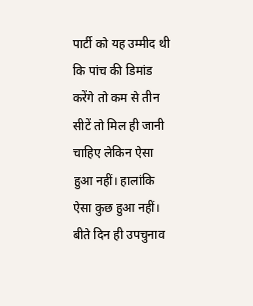पार्टी को यह उम्मीद थी कि पांच की डिमांड करेंगे तो कम से तीन सीटें तो मिल ही जानी चाहिए लेकिन ऐसा हुआ नहीं। हालांकि ऐसा कुछ हुआ नहीं। बीते दिन ही उपचुनाव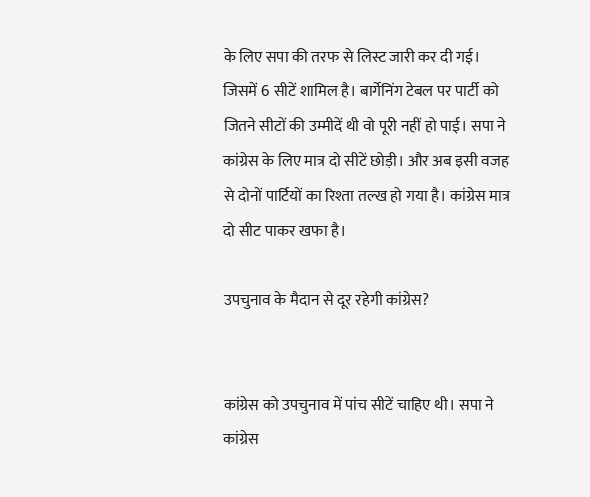के लिए सपा की तरफ से लिस्ट जारी कर दी गई। जिसमें 6 सीटें शामिल है। बार्गेनिंग टेबल पर पार्टी को जितने सीटों की उम्मीदें थी वो पूरी नहीं हो पाई। सपा ने कांग्रेस के लिए मात्र दो सीटें छोड़ी। और अब इसी वजह से दोनों पार्टियों का रिश्ता तल्ख हो गया है। कांग्रेस मात्र दो सीट पाकर खफा है।

उपचुनाव के मैदान से दूर रहेगी कांग्रेस?


कांग्रेस को उपचुनाव में पांच सीटें चाहिए थी। सपा ने कांग्रेस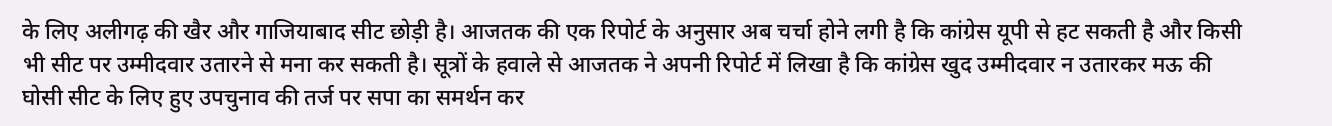के लिए अलीगढ़ की खैर और गाजियाबाद सीट छोड़ी है। आजतक की एक रिपोर्ट के अनुसार अब चर्चा होने लगी है कि कांग्रेस यूपी से हट सकती है और किसी भी सीट पर उम्मीदवार उतारने से मना कर सकती है। सूत्रों के हवाले से आजतक ने अपनी रिपोर्ट में लिखा है कि कांग्रेस खुद उम्मीदवार न उतारकर मऊ की घोसी सीट के लिए हुए उपचुनाव की तर्ज पर सपा का समर्थन कर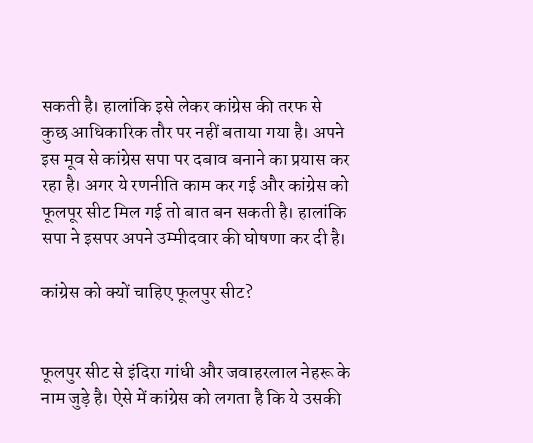सकती है। हालांकि इसे लेकर कांग्रेस की तरफ से कुछ आधिकारिक तौर पर नहीं बताया गया है। अपने इस मूव से कांग्रेस सपा पर दबाव बनाने का प्रयास कर रहा है। अगर ये रणनीति काम कर गई और कांग्रेस को फूलपूर सीट मिल गई तो बात बन सकती है। हालांकि सपा ने इसपर अपने उम्मीदवार की घोषणा कर दी है।

कांग्रेस को क्यों चाहिए फूलपुर सीट?


फूलपुर सीट से इंदिरा गांधी और जवाहरलाल नेहरू के नाम जुड़े है। ऐसे में कांग्रेस को लगता है कि ये उसकी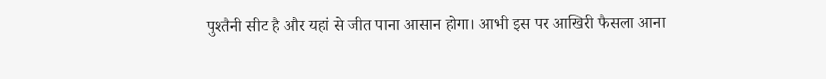पुश्तैनी सीट है और यहां से जीत पाना आसान होगा। आभी इस पर आखिरी फैसला आना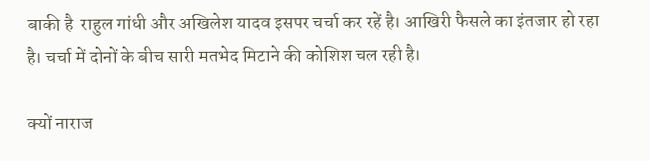बाकी है  राहुल गांधी और अखिलेश यादव इसपर चर्चा कर रहें है। आखिरी फैसले का इंतजार हो रहा है। चर्चा में दोनों के बीच सारी मतभेद मिटाने की कोशिश चल रही है।

क्यों नाराज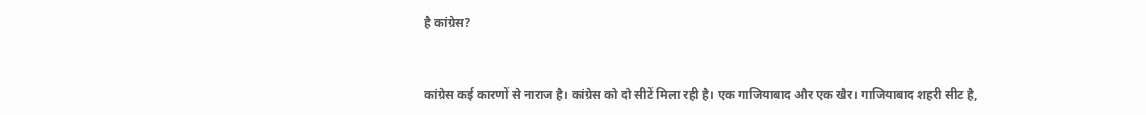है कांग्रेस?


कांग्रेस कई कारणों से नाराज है। कांग्रेस को दो सीटें मिला रही है। एक गाजियाबाद और एक खैर। गाजियाबाद शहरी सीट है,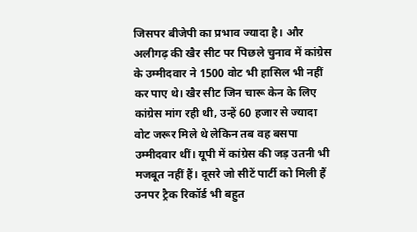जिसपर बीजेपी का प्रभाव ज्यादा है। और अलीगढ़ की खैर सीट पर पिछले चुनाव में कांग्रेस के उम्मीदवार ने 1500 वोट भी हासिल भी नहीं कर पाए थे। खैर सीट जिन चारू केन के लिए कांग्रेस मांग रही थी, उन्हें 60 हजार से ज्यादा वोट जरूर मिले थे लेकिन तब वह बसपा उम्मीदवार थीं। यूपी में कांग्रेस की जड़ उतनी भी मजबूत नहीं हैं। दूसरे जो सीटें पार्टी को मिली हैं उनपर ट्रैक रिकॉर्ड भी बहुत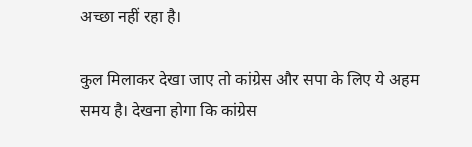अच्छा नहीं रहा है।

कुल मिलाकर देखा जाए तो कांग्रेस और सपा के लिए ये अहम समय है। देखना होगा कि कांग्रेस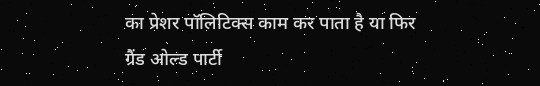का प्रेशर पॉलिटिक्स काम कर पाता है या फिर ग्रैंड ओल्ड पार्टी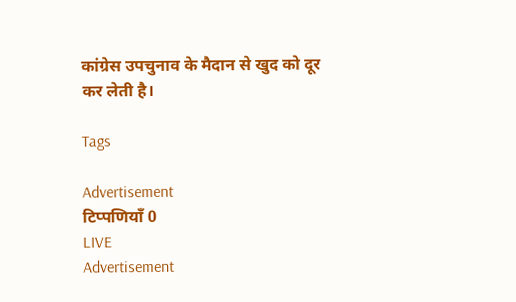कांग्रेस उपचुनाव के मैदान से खुद को दूर कर लेती है।

Tags

Advertisement
टिप्पणियाँ 0
LIVE
Advertisement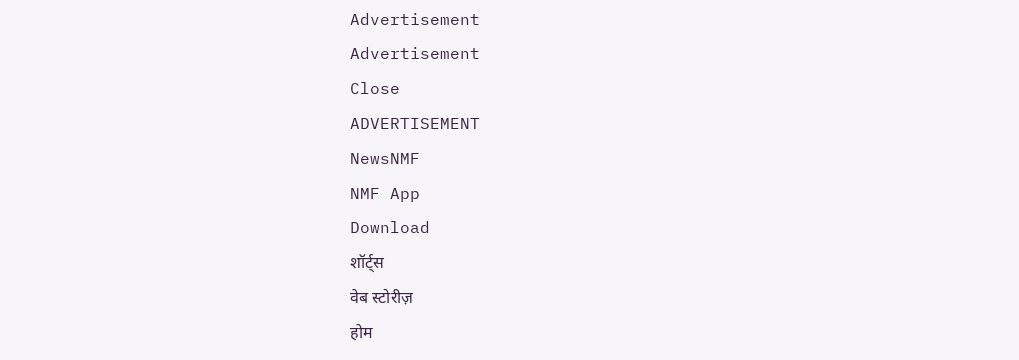Advertisement
Advertisement
Close
ADVERTISEMENT
NewsNMF
NMF App
Download
शॉर्ट्स
वेब स्टोरीज़
होम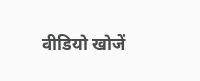वीडियो खोजें